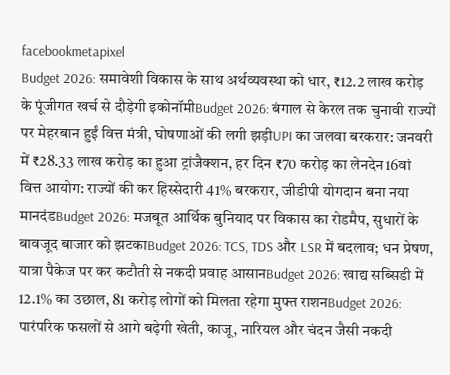facebookmetapixel
Budget 2026: समावेशी विकास के साथ अर्थव्यवस्था को धार, ₹12.2 लाख करोड़ के पूंजीगत खर्च से दौड़ेगी इकोनॉमीBudget 2026: बंगाल से केरल तक चुनावी राज्यों पर मेहरबान हुईं वित्त मंत्री, घोषणाओं की लगी झड़ीUPI का जलवा बरकरार: जनवरी में ₹28.33 लाख करोड़ का हुआ ट्रांजैक्शन, हर दिन ₹70 करोड़ का लेनदेन16वां वित्त आयोग: राज्यों की कर हिस्सेदारी 41% बरकरार, जीडीपी योगदान बना नया मानदंडBudget 2026: मजबूत आर्थिक बुनियाद पर विकास का रोडमैप, सुधारों के बावजूद बाजार को झटकाBudget 2026: TCS, TDS और LSR में बदलाव; धन प्रेषण, यात्रा पैकेज पर कर कटौती से नकदी प्रवाह आसानBudget 2026: खाद्य सब्सिडी में 12.1% का उछाल, 81 करोड़ लोगों को मिलता रहेगा मुफ्त राशनBudget 2026: पारंपरिक फसलों से आगे बढ़ेगी खेती, काजू, नारियल और चंदन जैसी नकदी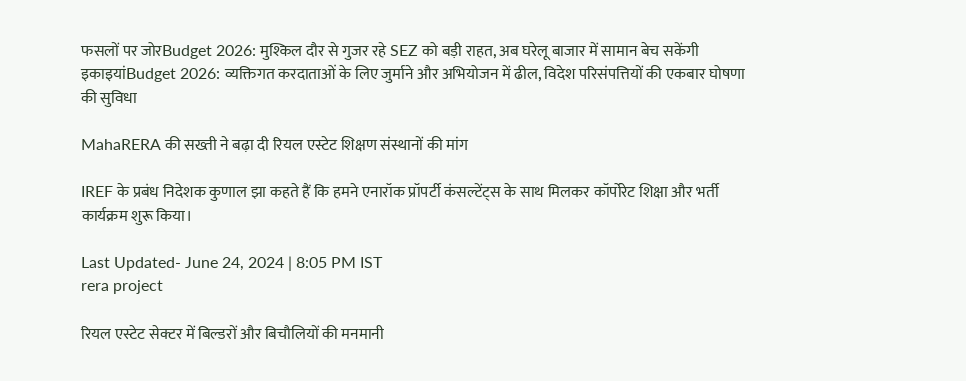फसलों पर जोरBudget 2026: मुश्किल दौर से गुजर रहे SEZ को बड़ी राहत, अब घरेलू बाजार में सामान बेच सकेंगी इकाइयांBudget 2026: व्यक्तिगत करदाताओं के लिए जुर्माने और अभियोजन में ढील, विदेश परिसंपत्तियों की एकबार घोषणा की सुविधा

MahaRERA की सख्ती ने बढ़ा दी रियल एस्टेट शिक्षण संस्थानों की मांग

IREF के प्रबंध निदेशक कुणाल झा कहते हैं कि हमने एनारॉक प्रॉपर्टी कंसल्टेंट्स के साथ मिलकर कॉर्पोरेट शिक्षा और भर्ती कार्यक्रम शुरू किया।

Last Updated- June 24, 2024 | 8:05 PM IST
rera project

रियल एस्टेट सेक्टर में बिल्डरों और बिचौलियों की मनमानी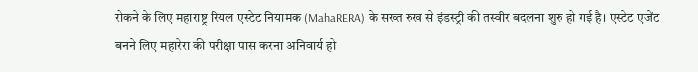रोकने के लिए महाराष्ट्र रियल एस्टेट नियामक (MahaRERA) के सख्त रुख से इंडस्ट्री की तस्वीर बदलना शुरु हो गई है। एस्टेट एजेंट बनने लिए महारेरा की परीक्षा पास करना अनिवार्य हो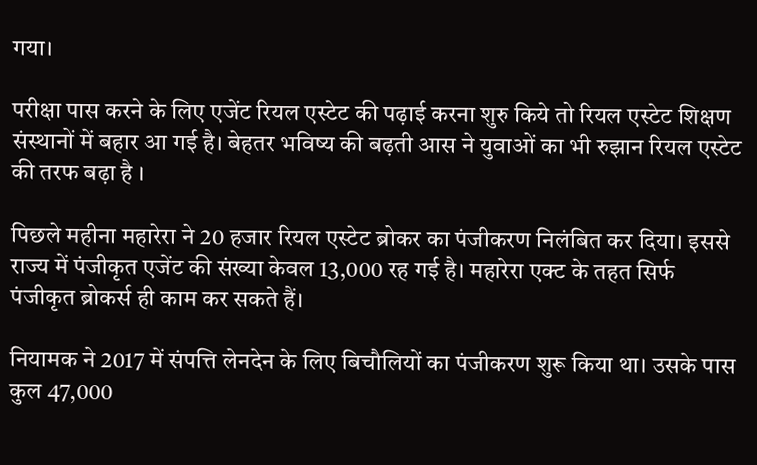गया।

परीक्षा पास करने के लिए एजेंट रियल एस्टेट की पढ़ाई करना शुरु किये तो रियल एस्टेट शिक्षण संस्थानों में बहार आ गई है। बेहतर भविष्य की बढ़ती आस ने युवाओं का भी रुझान रियल एस्टेट की तरफ बढ़ा है ।

पिछले महीना महारेरा ने 20 हजार रियल एस्टेट ब्रोकर का पंजीकरण निलंबित कर दिया। इससे राज्य में पंजीकृत एजेंट की संख्या केवल 13,000 रह गई है। महारेरा एक्ट के तहत सिर्फ पंजीकृत ब्रोकर्स ही काम कर सकते हैं।

नियामक ने 2017 में संपत्ति लेनदेन के लिए बिचौलियों का पंजीकरण शुरू किया था। उसके पास कुल 47,000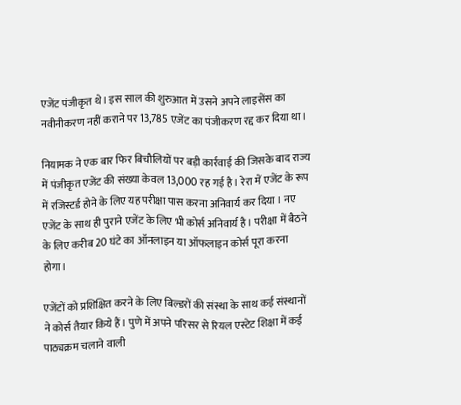एजेंट पंजीकृत थे। इस साल की शुरुआत में उसने अपने लाइसेंस का नवीनीकरण नहीं कराने पर 13,785 एजेंट का पंजीकरण रद्द कर दिया था।

नियामक ने एक बार फिर बिचौलियों पर बड़ी कार्रवाई की जिसके बाद राज्य में पंजीकृत एजेंट की संख्या केवल 13,000 रह गई है। रेरा में एजेंट के रूप में रजिस्टर्ड होने के लिए यह परीक्षा पास करना अनिवार्य कर दिया । नए एजेंट के साथ ही पुराने एजेंट के लिए भी कोर्स अनिवार्य है। परीक्षा में बैठने के लिए करीब 20 घंटे का ऑनलाइन या ऑफलाइन कोर्स पूरा करना होगा।

एजेंटों को प्रशिक्षित करने के लिए बिल्डरों की संस्था के साथ कई संस्थानों ने कोर्स तैयार किये हैं। पुणे में अपने परिसर से रियल एस्टेट शिक्षा में कई पाठ्यक्रम चलाने वाली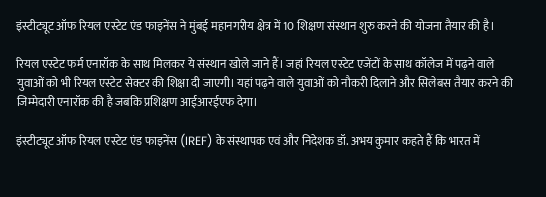इंस्टीट्यूट ऑफ रियल एस्टेट एंड फाइनेंस ने मुंबई महानगरीय क्षेत्र में 10 शिक्षण संस्थान शुरु करने की योजना तैयार की है।

रियल एस्टेट फर्म एनारॉक के साथ मिलकर ये संस्थान खोले जाने हैं। जहां रियल एस्टेट एजेंटों के साथ कॉलेज में पढ़ने वाले युवाओं को भी रियल एस्टेट सेक्टर की शिक्षा दी जाएगी। यहां पढ़ने वाले युवाओं को नौकरी दिलाने और सिलेबस तैयार करने की जिम्मेदारी एनारॉक की है जबकि प्रशिक्षण आईआरईएफ देगा।

इंस्टीट्यूट ऑफ रियल एस्टेट एंड फाइनेंस (IREF) के संस्थापक एवं और निदेशक डॉ. अभय कुमार कहते हैं कि भारत में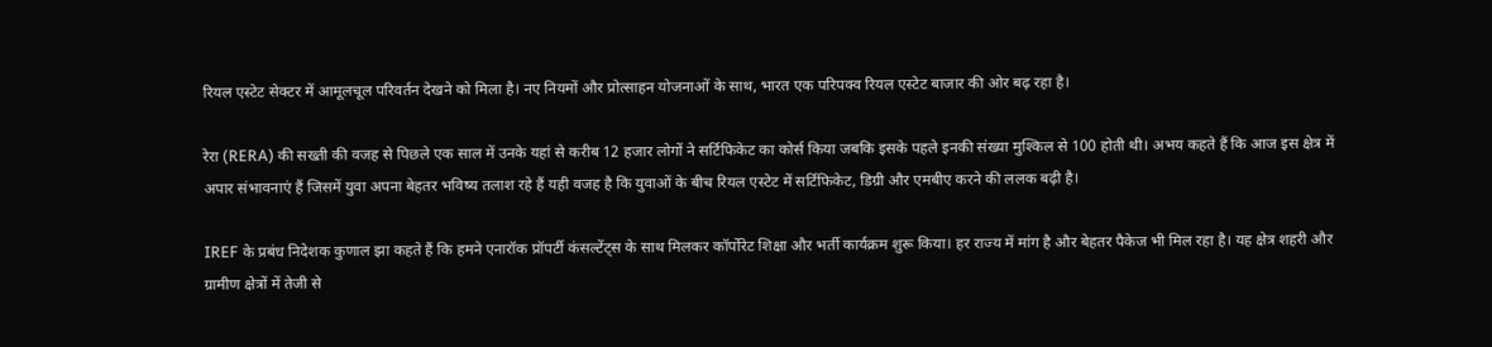रियल एस्टेट सेक्टर में आमूलचूल परिवर्तन देखने को मिला है। नए नियमों और प्रोत्साहन योजनाओं के साथ, भारत एक परिपक्व रियल एस्टेट बाजार की ओर बढ़ रहा है।

रेरा (RERA) की सख्ती की वजह से पिछले एक साल में उनके यहां से करीब 12 हजार लोगों ने सर्टिफिकेट का कोर्स किया जबकि इसके पहले इनकी संख्या मुश्किल से 100 होती थी। अभय कहते हैं कि आज इस क्षेत्र में अपार संभावनाएं हैं जिसमें युवा अपना बेहतर भविष्य तलाश रहे हैं यही वजह है कि युवाओं के बीच रियल एस्टेट में सर्टिफिकेट, डिग्री और एमबीए करने की ललक बढ़ी है।

IREF के प्रबंध निदेशक कुणाल झा कहते हैं कि हमने एनारॉक प्रॉपर्टी कंसल्टेंट्स के साथ मिलकर कॉर्पोरेट शिक्षा और भर्ती कार्यक्रम शुरू किया। हर राज्य में मांग है और बेहतर पैकेज भी मिल रहा है। यह क्षेत्र शहरी और ग्रामीण क्षेत्रों में तेजी से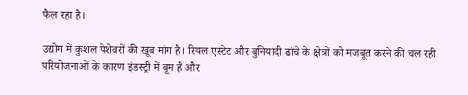फैल रहा है।

उद्योग में कुशल पेशेवरों की खूब मांग है। रियल एस्टेट और बुनियादी ढांचे के क्षेत्रों को मजबूत करने की चल रही परियोजनाओं के कारण इंडस्ट्री में बूम है और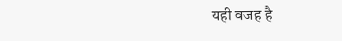यही वजह है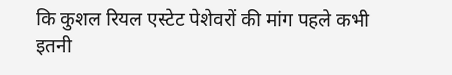कि कुशल रियल एस्टेट पेशेवरों की मांग पहले कभी इतनी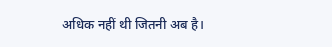अधिक नहीं थी जितनी अब है।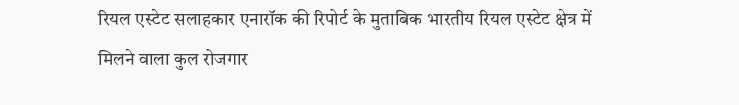रियल एस्टेट सलाहकार एनारॉक की रिपोर्ट के मुताबिक भारतीय रियल एस्टेट क्षेत्र में मिलने वाला कुल रोजगार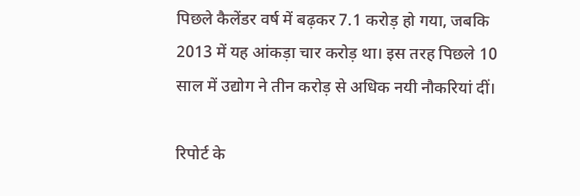पिछले कैलेंडर वर्ष में बढ़कर 7.1 करोड़ हो गया, जबकि 2013 में यह आंकड़ा चार करोड़ था। इस तरह पिछले 10 साल में उद्योग ने तीन करोड़ से अधिक नयी नौकरियां दीं।

रिपोर्ट के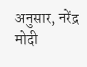अनुसार, नरेंद्र मोदी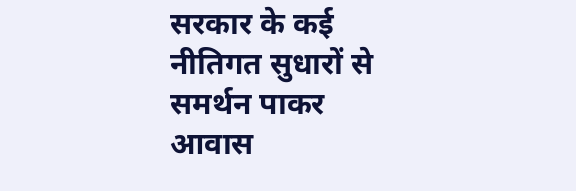सरकार के कई नीतिगत सुधारों से समर्थन पाकर आवास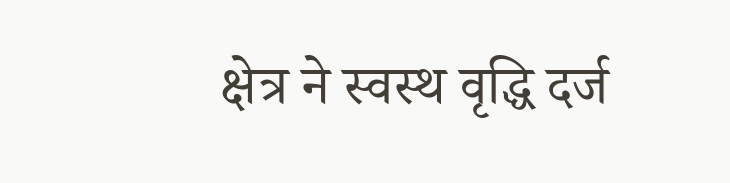क्षेत्र ने स्वस्थ वृद्धि दर्ज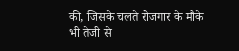की, जिसके चलते रोजगार के मौके भी तेजी से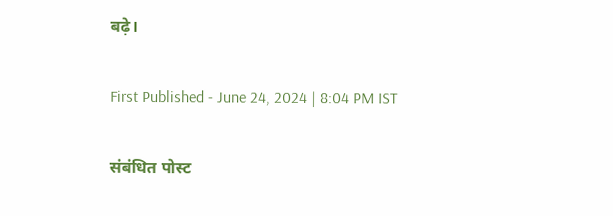बढ़े।

First Published - June 24, 2024 | 8:04 PM IST

संबंधित पोस्ट